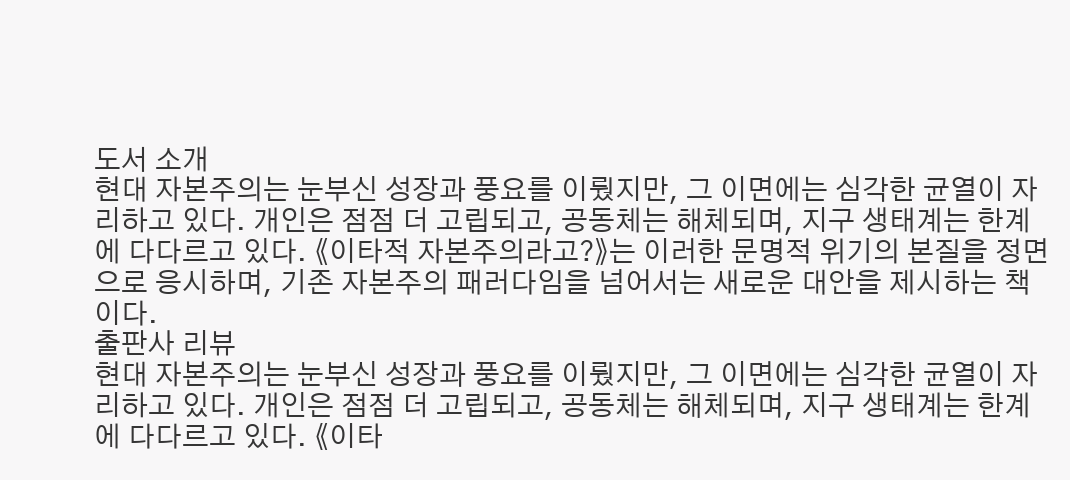도서 소개
현대 자본주의는 눈부신 성장과 풍요를 이뤘지만, 그 이면에는 심각한 균열이 자리하고 있다. 개인은 점점 더 고립되고, 공동체는 해체되며, 지구 생태계는 한계에 다다르고 있다. 《이타적 자본주의라고?》는 이러한 문명적 위기의 본질을 정면으로 응시하며, 기존 자본주의 패러다임을 넘어서는 새로운 대안을 제시하는 책이다.
출판사 리뷰
현대 자본주의는 눈부신 성장과 풍요를 이뤘지만, 그 이면에는 심각한 균열이 자리하고 있다. 개인은 점점 더 고립되고, 공동체는 해체되며, 지구 생태계는 한계에 다다르고 있다. 《이타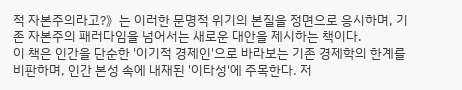적 자본주의라고?》는 이러한 문명적 위기의 본질을 정면으로 응시하며, 기존 자본주의 패러다임을 넘어서는 새로운 대안을 제시하는 책이다.
이 책은 인간을 단순한 '이기적 경제인'으로 바라보는 기존 경제학의 한계를 비판하며, 인간 본성 속에 내재된 '이타성'에 주목한다. 저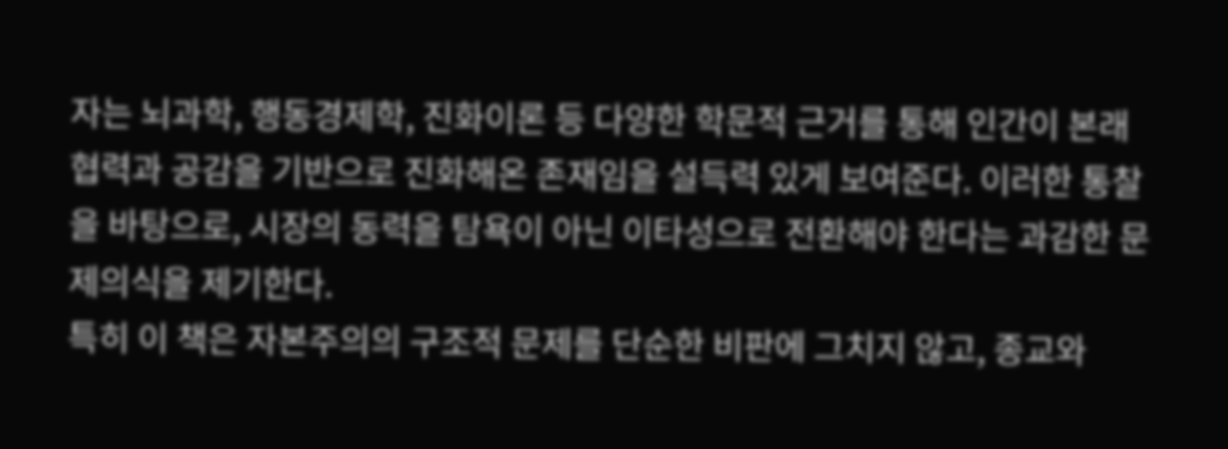자는 뇌과학, 행동경제학, 진화이론 등 다양한 학문적 근거를 통해 인간이 본래 협력과 공감을 기반으로 진화해온 존재임을 설득력 있게 보여준다. 이러한 통찰을 바탕으로, 시장의 동력을 탐욕이 아닌 이타성으로 전환해야 한다는 과감한 문제의식을 제기한다.
특히 이 책은 자본주의의 구조적 문제를 단순한 비판에 그치지 않고, 종교와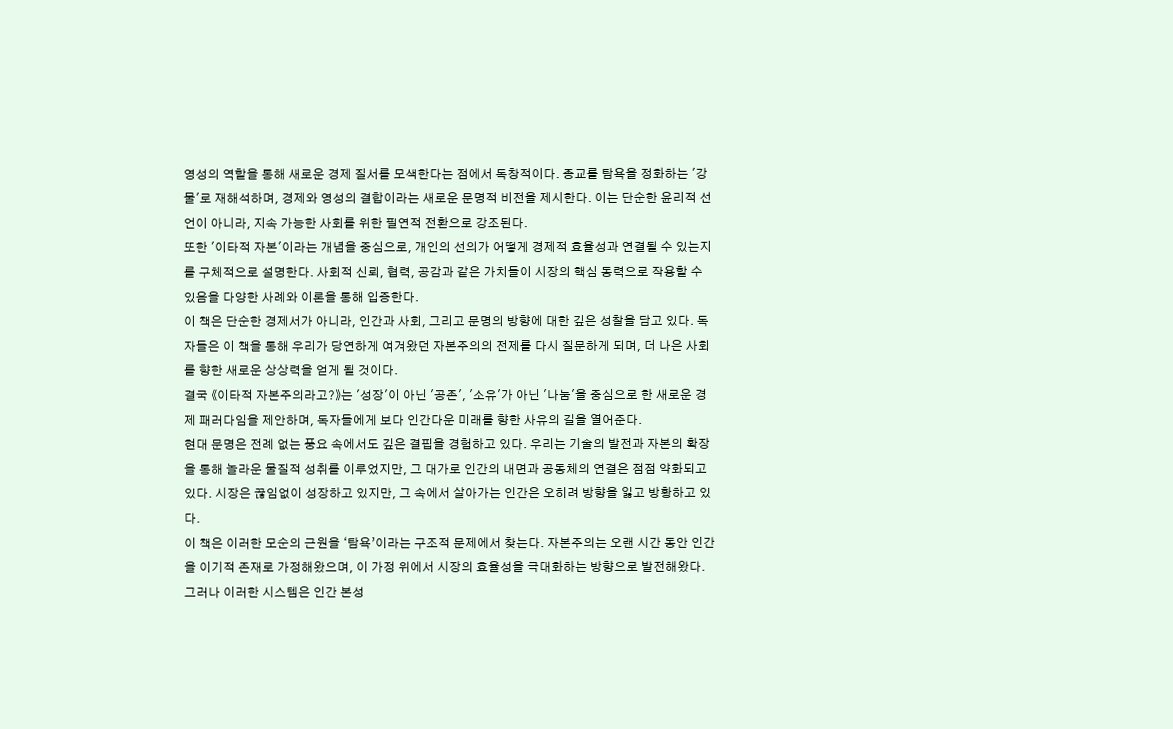영성의 역할을 통해 새로운 경제 질서를 모색한다는 점에서 독창적이다. 종교를 탐욕을 정화하는 '강물'로 재해석하며, 경제와 영성의 결합이라는 새로운 문명적 비전을 제시한다. 이는 단순한 윤리적 선언이 아니라, 지속 가능한 사회를 위한 필연적 전환으로 강조된다.
또한 '이타적 자본'이라는 개념을 중심으로, 개인의 선의가 어떻게 경제적 효율성과 연결될 수 있는지를 구체적으로 설명한다. 사회적 신뢰, 협력, 공감과 같은 가치들이 시장의 핵심 동력으로 작용할 수 있음을 다양한 사례와 이론을 통해 입증한다.
이 책은 단순한 경제서가 아니라, 인간과 사회, 그리고 문명의 방향에 대한 깊은 성찰을 담고 있다. 독자들은 이 책을 통해 우리가 당연하게 여겨왔던 자본주의의 전제를 다시 질문하게 되며, 더 나은 사회를 향한 새로운 상상력을 얻게 될 것이다.
결국 《이타적 자본주의라고?》는 '성장'이 아닌 '공존', '소유'가 아닌 '나눔'을 중심으로 한 새로운 경제 패러다임을 제안하며, 독자들에게 보다 인간다운 미래를 향한 사유의 길을 열어준다.
현대 문명은 전례 없는 풍요 속에서도 깊은 결핍을 경험하고 있다. 우리는 기술의 발전과 자본의 확장을 통해 놀라운 물질적 성취를 이루었지만, 그 대가로 인간의 내면과 공동체의 연결은 점점 약화되고 있다. 시장은 끊임없이 성장하고 있지만, 그 속에서 살아가는 인간은 오히려 방향을 잃고 방황하고 있다.
이 책은 이러한 모순의 근원을 ‘탐욕’이라는 구조적 문제에서 찾는다. 자본주의는 오랜 시간 동안 인간을 이기적 존재로 가정해왔으며, 이 가정 위에서 시장의 효율성을 극대화하는 방향으로 발전해왔다. 그러나 이러한 시스템은 인간 본성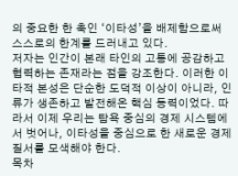의 중요한 한 축인 ‘이타성’을 배제함으로써 스스로의 한계를 드러내고 있다.
저자는 인간이 본래 타인의 고통에 공감하고 협력하는 존재라는 점을 강조한다. 이러한 이타적 본성은 단순한 도덕적 이상이 아니라, 인류가 생존하고 발전해온 핵심 동력이었다. 따라서 이제 우리는 탐욕 중심의 경제 시스템에서 벗어나, 이타성을 중심으로 한 새로운 경제 질서를 모색해야 한다.
목차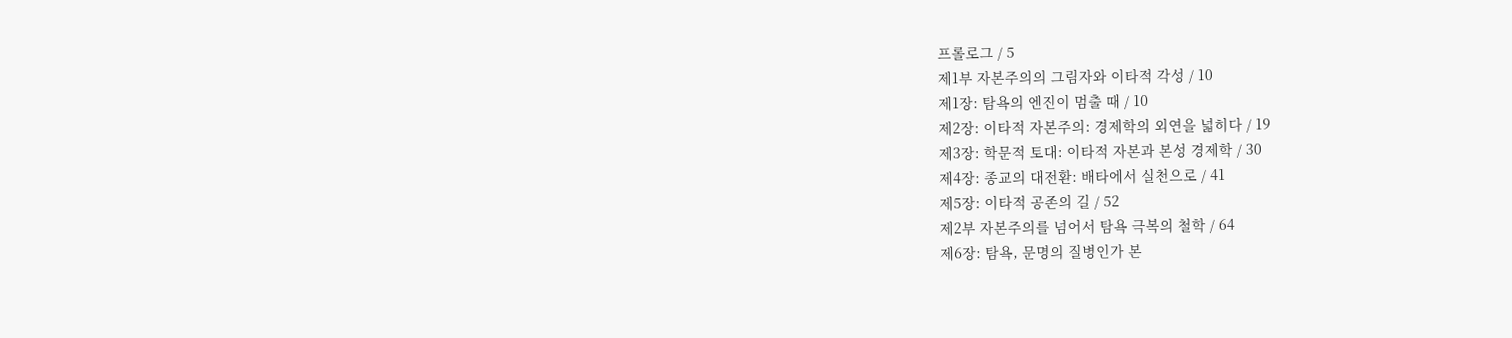프롤로그 / 5
제1부 자본주의의 그림자와 이타적 각성 / 10
제1장: 탐욕의 엔진이 멈출 때 / 10
제2장: 이타적 자본주의: 경제학의 외연을 넓히다 / 19
제3장: 학문적 토대: 이타적 자본과 본성 경제학 / 30
제4장: 종교의 대전환: 배타에서 실천으로 / 41
제5장: 이타적 공존의 길 / 52
제2부 자본주의를 넘어서 탐욕 극복의 철학 / 64
제6장: 탐욕, 문명의 질병인가 본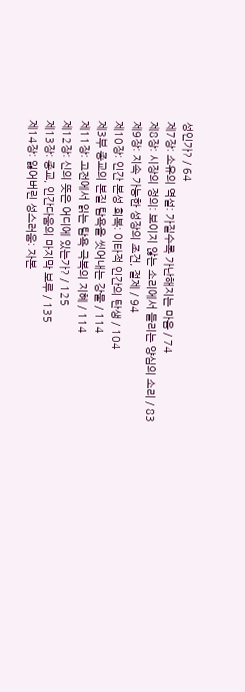성인가? / 64
제7장: 소유의 역설: 가질수록 가난해지는 마음 / 74
제8장: 시장의 정의: 보이지 않는 소리에서 들리는 양심의 소리 / 83
제9장: 지속 가능한 성장의 조건, 절제 / 94
제10장: 인간 본성 회복: 이타적 인간의 탄생 / 104
제3부 종교의 본질 탐욕을 씻어내는 강물 / 114
제11장: 고전에서 읽는 탐욕 극복의 지혜 / 114
제12장: 신의 뜻은 어디에 있는가? / 125
제13장: 종교, 인간다움의 마지막 보루 / 135
제14장: 잃어버린 성스러움: 자본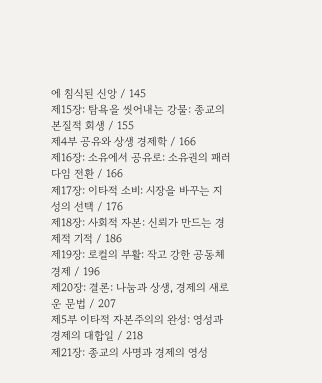에 침식된 신앙 / 145
제15장: 탐욕을 씻어내는 강물: 종교의 본질적 회생 / 155
제4부 공유와 상생 경제학 / 166
제16장: 소유에서 공유로: 소유권의 패러다임 전환 / 166
제17장: 이타적 소비: 시장을 바꾸는 지성의 선택 / 176
제18장: 사회적 자본: 신뢰가 만드는 경제적 기적 / 186
제19장: 로컬의 부활: 작고 강한 공동체 경제 / 196
제20장: 결론: 나눔과 상생, 경제의 새로운 문법 / 207
제5부 이타적 자본주의의 완성: 영성과 경제의 대합일 / 218
제21장: 종교의 사명과 경제의 영성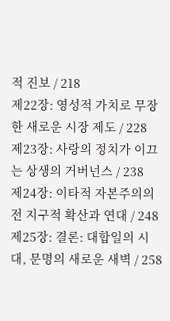적 진보 / 218
제22장: 영성적 가치로 무장한 새로운 시장 제도 / 228
제23장: 사랑의 정치가 이끄는 상생의 거버넌스 / 238
제24장: 이타적 자본주의의 전 지구적 확산과 연대 / 248
제25장: 결론: 대합일의 시대, 문명의 새로운 새벽 / 258